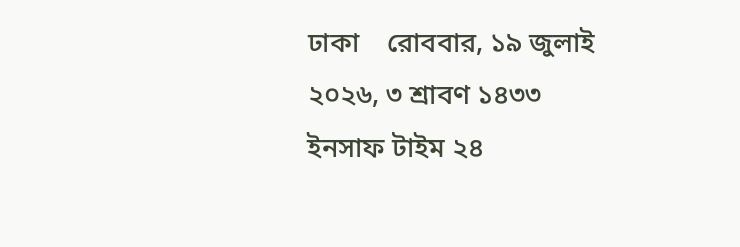ঢাকা    রোববার, ১৯ জুলাই ২০২৬, ৩ শ্রাবণ ১৪৩৩
ইনসাফ টাইম ২৪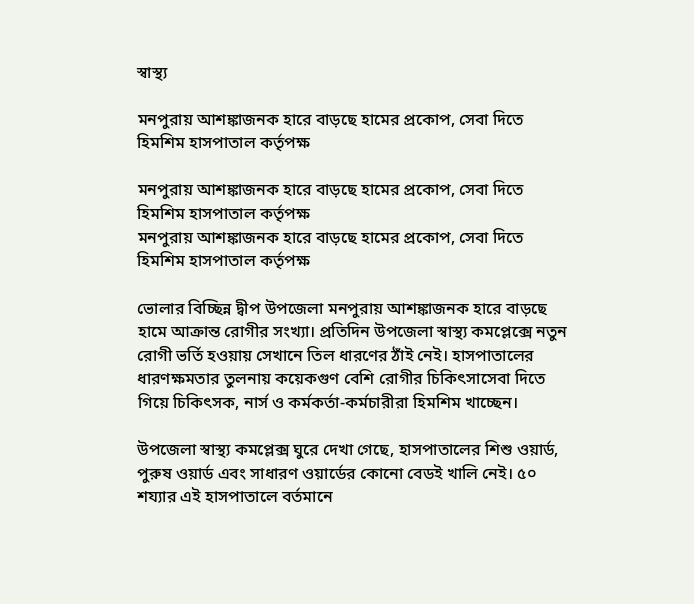স্বাস্থ্য

মনপুরায় আশঙ্কাজনক হারে বাড়ছে হামের প্রকোপ, সেবা দিতে হিমশিম হাসপাতাল কর্তৃপক্ষ

মনপুরায় আশঙ্কাজনক হারে বাড়ছে হামের প্রকোপ, সেবা দিতে হিমশিম হাসপাতাল কর্তৃপক্ষ
মনপুরায় আশঙ্কাজনক হারে বাড়ছে হামের প্রকোপ, সেবা দিতে হিমশিম হাসপাতাল কর্তৃপক্ষ

ভোলার বিচ্ছিন্ন দ্বীপ উপজেলা মনপুরায় আশঙ্কাজনক হারে বাড়ছে হামে আক্রান্ত রোগীর সংখ্যা। প্রতিদিন উপজেলা স্বাস্থ্য কমপ্লেক্সে নতুন রোগী ভর্তি হওয়ায় সেখানে তিল ধারণের ঠাঁই নেই। হাসপাতালের ধারণক্ষমতার তুলনায় কয়েকগুণ বেশি রোগীর চিকিৎসাসেবা দিতে গিয়ে চিকিৎসক, নার্স ও কর্মকর্তা-কর্মচারীরা হিমশিম খাচ্ছেন।

উপজেলা স্বাস্থ্য কমপ্লেক্স ঘুরে দেখা গেছে, হাসপাতালের শিশু ওয়ার্ড, পুরুষ ওয়ার্ড এবং সাধারণ ওয়ার্ডের কোনো বেডই খালি নেই। ৫০ শয্যার এই হাসপাতালে বর্তমানে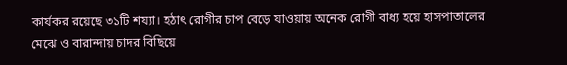কার্যকর রয়েছে ৩১টি শয্যা। হঠাৎ রোগীর চাপ বেড়ে যাওয়ায় অনেক রোগী বাধ্য হয়ে হাসপাতালের মেঝে ও বারান্দায় চাদর বিছিয়ে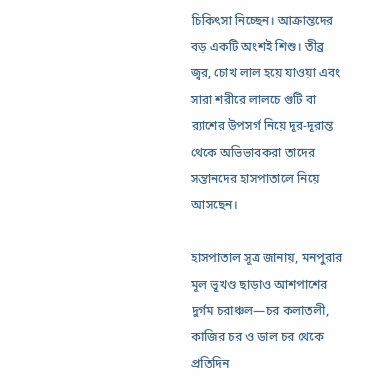চিকিৎসা নিচ্ছেন। আক্রান্তদের বড় একটি অংশই শিশু। তীব্র জ্বর, চোখ লাল হয়ে যাওয়া এবং সারা শরীরে লালচে গুটি বা র‍্যাশের উপসর্গ নিয়ে দূর-দূরান্ত থেকে অভিভাবকরা তাদের সন্তানদের হাসপাতালে নিয়ে আসছেন।

হাসপাতাল সূত্র জানায়, মনপুরার মূল ভূখণ্ড ছাড়াও আশপাশের দুর্গম চরাঞ্চল—চর কলাতলী, কাজির চর ও ডাল চর থেকে প্রতিদিন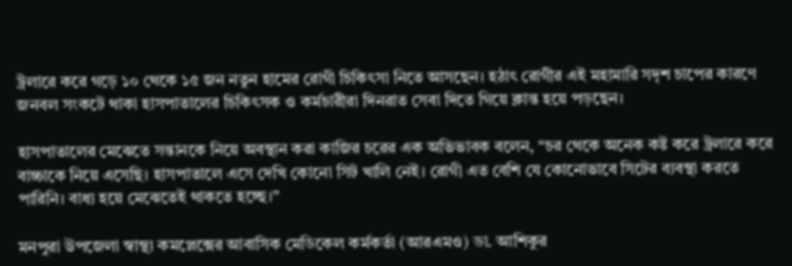ট্রলারে করে গড়ে ১০ থেকে ১৫ জন নতুন হামের রোগী চিকিৎসা নিতে আসছেন। হঠাৎ রোগীর এই মহামারি সদৃশ চাপের কারণে জনবল সংকটে থাকা হাসপাতালের চিকিৎসক ও কর্মচারীরা দিনরাত সেবা দিতে গিয়ে ক্লান্ত হয়ে পড়ছেন।

হাসপাতালের মেঝেতে সন্তানকে নিয়ে অবস্থান করা কাজির চরের এক অভিভাবক বলেন, “চর থেকে অনেক কষ্ট করে ট্রলারে করে বাচ্চাকে নিয়ে এসেছি। হাসপাতালে এসে দেখি কোনো সিট খালি নেই। রোগী এত বেশি যে কোনোভাবে সিটের ব্যবস্থা করতে পারিনি। বাধ্য হয়ে মেঝেতেই থাকতে হচ্ছে।”

মনপুরা উপজেলা স্বাস্থ্য কমপ্লেক্সের আবাসিক মেডিকেল কর্মকর্তা (আরএমও) ডা. আশিকুর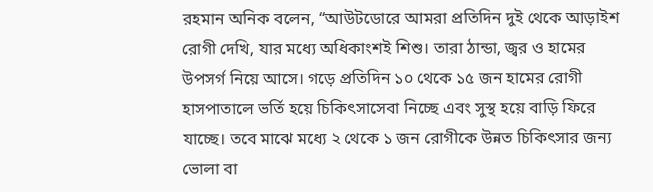রহমান অনিক বলেন, “আউটডোরে আমরা প্রতিদিন দুই থেকে আড়াইশ রোগী দেখি, যার মধ্যে অধিকাংশই শিশু। তারা ঠান্ডা, জ্বর ও হামের উপসর্গ নিয়ে আসে। গড়ে প্রতিদিন ১০ থেকে ১৫ জন হামের রোগী হাসপাতালে ভর্তি হয়ে চিকিৎসাসেবা নিচ্ছে এবং সুস্থ হয়ে বাড়ি ফিরে যাচ্ছে। তবে মাঝে মধ্যে ২ থেকে ১ জন রোগীকে উন্নত চিকিৎসার জন্য ভোলা বা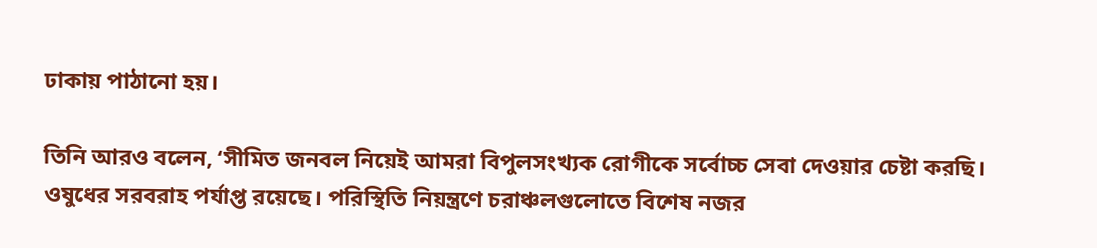ঢাকায় পাঠানো হয়।

তিনি আরও বলেন, ‘সীমিত জনবল নিয়েই আমরা বিপুলসংখ্যক রোগীকে সর্বোচ্চ সেবা দেওয়ার চেষ্টা করছি। ওষুধের সরবরাহ পর্যাপ্ত রয়েছে। পরিস্থিতি নিয়ন্ত্রণে চরাঞ্চলগুলোতে বিশেষ নজর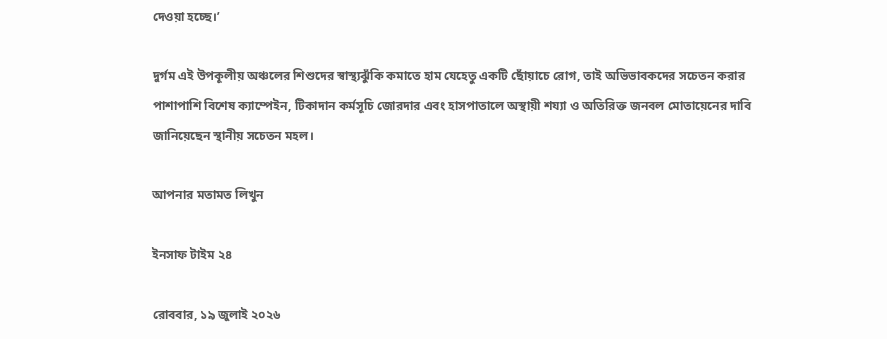দেওয়া হচ্ছে।’

দুর্গম এই উপকূলীয় অঞ্চলের শিশুদের স্বাস্থ্যঝুঁকি কমাতে হাম যেহেতু একটি ছোঁয়াচে রোগ, তাই অভিভাবকদের সচেতন করার পাশাপাশি বিশেষ ক্যাম্পেইন, টিকাদান কর্মসূচি জোরদার এবং হাসপাতালে অস্থায়ী শয্যা ও অতিরিক্ত জনবল মোতায়েনের দাবি জানিয়েছেন স্থানীয় সচেতন মহল।

আপনার মতামত লিখুন

ইনসাফ টাইম ২৪

রোববার, ১৯ জুলাই ২০২৬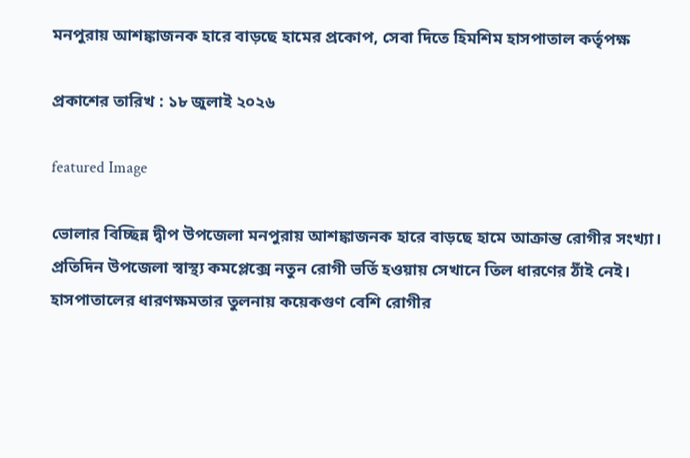মনপুরায় আশঙ্কাজনক হারে বাড়ছে হামের প্রকোপ, সেবা দিতে হিমশিম হাসপাতাল কর্তৃপক্ষ

প্রকাশের তারিখ : ১৮ জুলাই ২০২৬

featured Image

ভোলার বিচ্ছিন্ন দ্বীপ উপজেলা মনপুরায় আশঙ্কাজনক হারে বাড়ছে হামে আক্রান্ত রোগীর সংখ্যা। প্রতিদিন উপজেলা স্বাস্থ্য কমপ্লেক্সে নতুন রোগী ভর্তি হওয়ায় সেখানে তিল ধারণের ঠাঁই নেই। হাসপাতালের ধারণক্ষমতার তুলনায় কয়েকগুণ বেশি রোগীর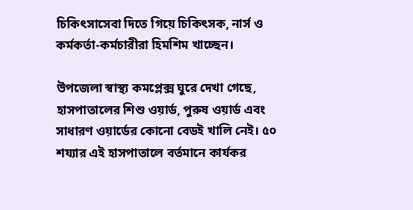চিকিৎসাসেবা দিতে গিয়ে চিকিৎসক, নার্স ও কর্মকর্তা-কর্মচারীরা হিমশিম খাচ্ছেন।

উপজেলা স্বাস্থ্য কমপ্লেক্স ঘুরে দেখা গেছে, হাসপাতালের শিশু ওয়ার্ড, পুরুষ ওয়ার্ড এবং সাধারণ ওয়ার্ডের কোনো বেডই খালি নেই। ৫০ শয্যার এই হাসপাতালে বর্তমানে কার্যকর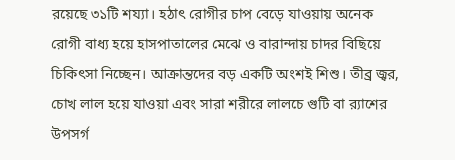রয়েছে ৩১টি শয্যা। হঠাৎ রোগীর চাপ বেড়ে যাওয়ায় অনেক রোগী বাধ্য হয়ে হাসপাতালের মেঝে ও বারান্দায় চাদর বিছিয়ে চিকিৎসা নিচ্ছেন। আক্রান্তদের বড় একটি অংশই শিশু। তীব্র জ্বর, চোখ লাল হয়ে যাওয়া এবং সারা শরীরে লালচে গুটি বা র‍্যাশের উপসর্গ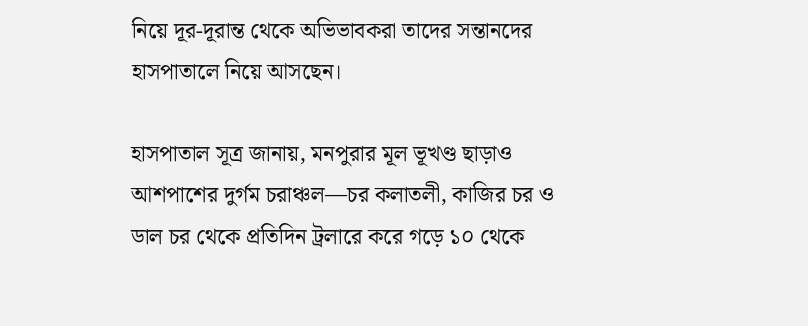নিয়ে দূর-দূরান্ত থেকে অভিভাবকরা তাদের সন্তানদের হাসপাতালে নিয়ে আসছেন।

হাসপাতাল সূত্র জানায়, মনপুরার মূল ভূখণ্ড ছাড়াও আশপাশের দুর্গম চরাঞ্চল—চর কলাতলী, কাজির চর ও ডাল চর থেকে প্রতিদিন ট্রলারে করে গড়ে ১০ থেকে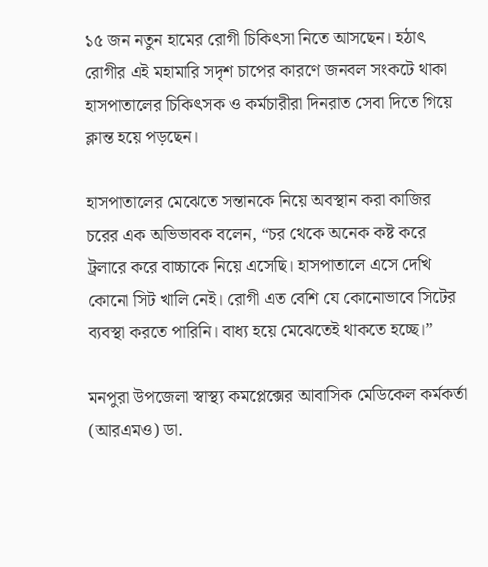১৫ জন নতুন হামের রোগী চিকিৎসা নিতে আসছেন। হঠাৎ রোগীর এই মহামারি সদৃশ চাপের কারণে জনবল সংকটে থাকা হাসপাতালের চিকিৎসক ও কর্মচারীরা দিনরাত সেবা দিতে গিয়ে ক্লান্ত হয়ে পড়ছেন।

হাসপাতালের মেঝেতে সন্তানকে নিয়ে অবস্থান করা কাজির চরের এক অভিভাবক বলেন, “চর থেকে অনেক কষ্ট করে ট্রলারে করে বাচ্চাকে নিয়ে এসেছি। হাসপাতালে এসে দেখি কোনো সিট খালি নেই। রোগী এত বেশি যে কোনোভাবে সিটের ব্যবস্থা করতে পারিনি। বাধ্য হয়ে মেঝেতেই থাকতে হচ্ছে।”

মনপুরা উপজেলা স্বাস্থ্য কমপ্লেক্সের আবাসিক মেডিকেল কর্মকর্তা (আরএমও) ডা.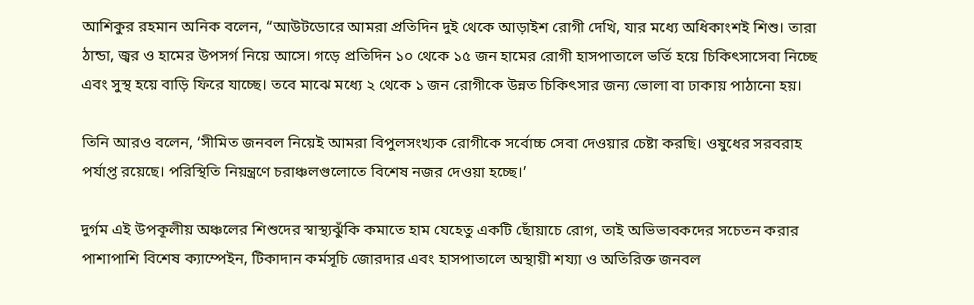আশিকুর রহমান অনিক বলেন, “আউটডোরে আমরা প্রতিদিন দুই থেকে আড়াইশ রোগী দেখি, যার মধ্যে অধিকাংশই শিশু। তারা ঠান্ডা, জ্বর ও হামের উপসর্গ নিয়ে আসে। গড়ে প্রতিদিন ১০ থেকে ১৫ জন হামের রোগী হাসপাতালে ভর্তি হয়ে চিকিৎসাসেবা নিচ্ছে এবং সুস্থ হয়ে বাড়ি ফিরে যাচ্ছে। তবে মাঝে মধ্যে ২ থেকে ১ জন রোগীকে উন্নত চিকিৎসার জন্য ভোলা বা ঢাকায় পাঠানো হয়।

তিনি আরও বলেন, ‘সীমিত জনবল নিয়েই আমরা বিপুলসংখ্যক রোগীকে সর্বোচ্চ সেবা দেওয়ার চেষ্টা করছি। ওষুধের সরবরাহ পর্যাপ্ত রয়েছে। পরিস্থিতি নিয়ন্ত্রণে চরাঞ্চলগুলোতে বিশেষ নজর দেওয়া হচ্ছে।’

দুর্গম এই উপকূলীয় অঞ্চলের শিশুদের স্বাস্থ্যঝুঁকি কমাতে হাম যেহেতু একটি ছোঁয়াচে রোগ, তাই অভিভাবকদের সচেতন করার পাশাপাশি বিশেষ ক্যাম্পেইন, টিকাদান কর্মসূচি জোরদার এবং হাসপাতালে অস্থায়ী শয্যা ও অতিরিক্ত জনবল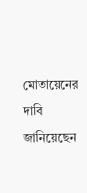মোতায়েনের দাবি জানিয়েছেন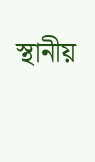স্থানীয়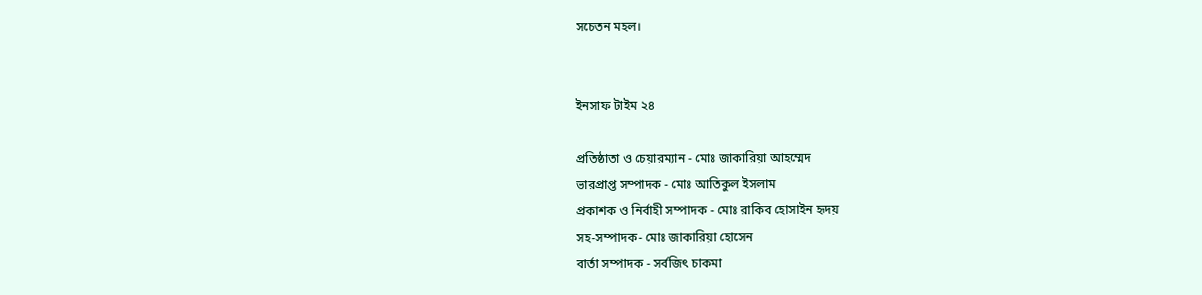সচেতন মহল।


ইনসাফ টাইম ২৪

প্রতিষ্ঠাতা ও চেয়ারম্যান - মোঃ জাকারিয়া আহম্মেদ
ভারপ্রাপ্ত সম্পাদক - মোঃ আতিকুল ইসলাম
প্রকাশক ও নির্বাহী সম্পাদক - মোঃ রাকিব হোসাইন হৃদয়
সহ-সম্পাদক- মোঃ জাকারিয়া হোসেন
বার্তা সম্পাদক - সর্বজিৎ চাকমা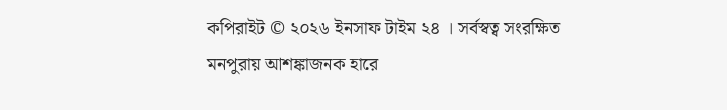কপিরাইট © ২০২৬ ইনসাফ টাইম ২৪ । সর্বস্বত্ব সংরক্ষিত
মনপুরায় আশঙ্কাজনক হারে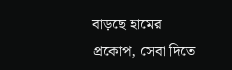বাড়ছে হামের প্রকোপ, সেবা দিতে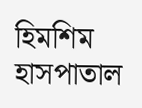হিমশিম হাসপাতাল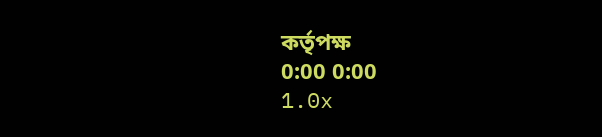কর্তৃপক্ষ
0:00 0:00
1.0x